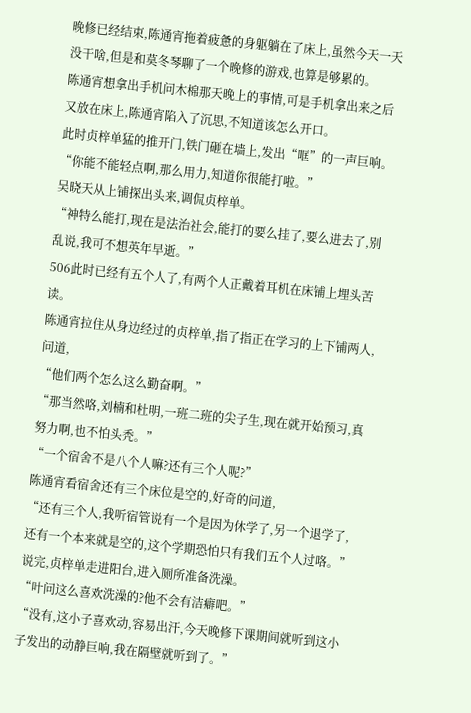晚修已经结束,陈通宵拖着疲惫的身躯躺在了床上,虽然今天一天没干啥,但是和莫冬琴聊了一个晚修的游戏,也算是够累的。
陈通宵想拿出手机问木棉那天晚上的事情,可是手机拿出来之后又放在床上,陈通宵陷入了沉思,不知道该怎么开口。
此时贞梓单猛的推开门,铁门砸在墙上,发出“哐”的一声巨响。
“你能不能轻点啊,那么用力,知道你很能打啦。”
吴晓天从上铺探出头来,调侃贞梓单。
“神特么能打,现在是法治社会,能打的要么挂了,要么进去了,别乱说,我可不想英年早逝。”
506此时已经有五个人了,有两个人正戴着耳机在床铺上埋头苦读。
陈通宵拉住从身边经过的贞梓单,指了指正在学习的上下铺两人,问道,
“他们两个怎么这么勤奋啊。”
“那当然咯,刘楠和杜明,一班二班的尖子生,现在就开始预习,真努力啊,也不怕头秃。”
“一个宿舍不是八个人嘛?还有三个人呢?”
陈通宵看宿舍还有三个床位是空的,好奇的问道,
“还有三个人,我听宿管说有一个是因为休学了,另一个退学了,还有一个本来就是空的,这个学期恐怕只有我们五个人过咯。”
说完,贞梓单走进阳台,进入厕所准备洗澡。
“叶问这么喜欢洗澡的?他不会有洁癖吧。”
“没有,这小子喜欢动,容易出汗,今天晚修下课期间就听到这小子发出的动静巨响,我在隔壁就听到了。”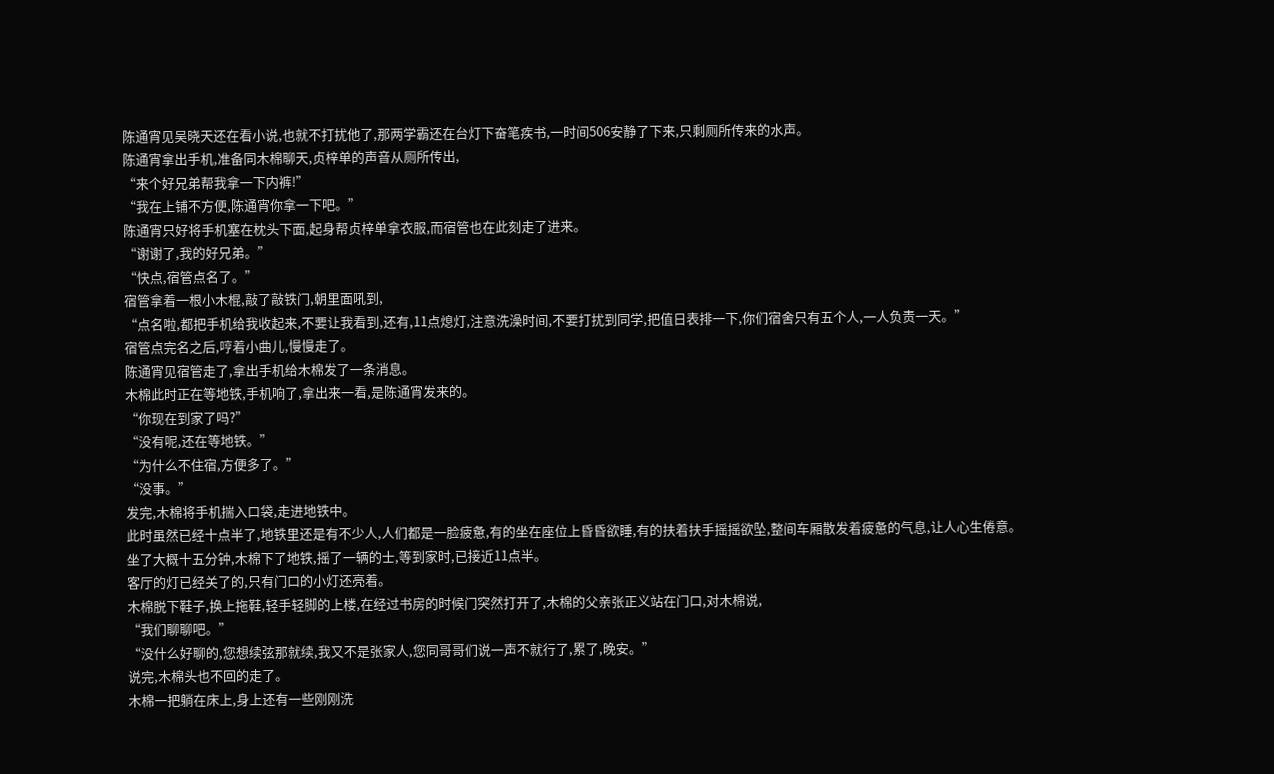陈通宵见吴晓天还在看小说,也就不打扰他了,那两学霸还在台灯下奋笔疾书,一时间506安静了下来,只剩厕所传来的水声。
陈通宵拿出手机,准备同木棉聊天,贞梓单的声音从厕所传出,
“来个好兄弟帮我拿一下内裤!”
“我在上铺不方便,陈通宵你拿一下吧。”
陈通宵只好将手机塞在枕头下面,起身帮贞梓单拿衣服,而宿管也在此刻走了进来。
“谢谢了,我的好兄弟。”
“快点,宿管点名了。”
宿管拿着一根小木棍,敲了敲铁门,朝里面吼到,
“点名啦,都把手机给我收起来,不要让我看到,还有,11点熄灯,注意洗澡时间,不要打扰到同学,把值日表排一下,你们宿舍只有五个人,一人负责一天。”
宿管点完名之后,哼着小曲儿,慢慢走了。
陈通宵见宿管走了,拿出手机给木棉发了一条消息。
木棉此时正在等地铁,手机响了,拿出来一看,是陈通宵发来的。
“你现在到家了吗?”
“没有呢,还在等地铁。”
“为什么不住宿,方便多了。”
“没事。”
发完,木棉将手机揣入口袋,走进地铁中。
此时虽然已经十点半了,地铁里还是有不少人,人们都是一脸疲惫,有的坐在座位上昏昏欲睡,有的扶着扶手摇摇欲坠,整间车厢散发着疲惫的气息,让人心生倦意。
坐了大概十五分钟,木棉下了地铁,摇了一辆的士,等到家时,已接近11点半。
客厅的灯已经关了的,只有门口的小灯还亮着。
木棉脱下鞋子,换上拖鞋,轻手轻脚的上楼,在经过书房的时候门突然打开了,木棉的父亲张正义站在门口,对木棉说,
“我们聊聊吧。”
“没什么好聊的,您想续弦那就续,我又不是张家人,您同哥哥们说一声不就行了,累了,晚安。”
说完,木棉头也不回的走了。
木棉一把躺在床上,身上还有一些刚刚洗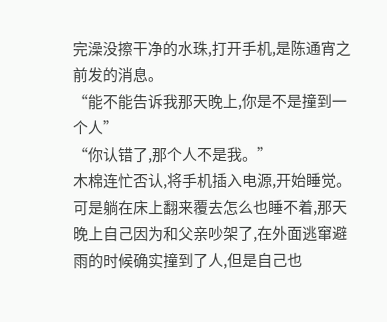完澡没擦干净的水珠,打开手机,是陈通宵之前发的消息。
“能不能告诉我那天晚上,你是不是撞到一个人”
“你认错了,那个人不是我。”
木棉连忙否认,将手机插入电源,开始睡觉。
可是躺在床上翻来覆去怎么也睡不着,那天晚上自己因为和父亲吵架了,在外面逃窜避雨的时候确实撞到了人,但是自己也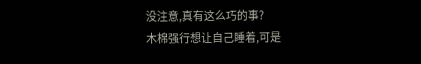没注意,真有这么巧的事?
木棉强行想让自己睡着,可是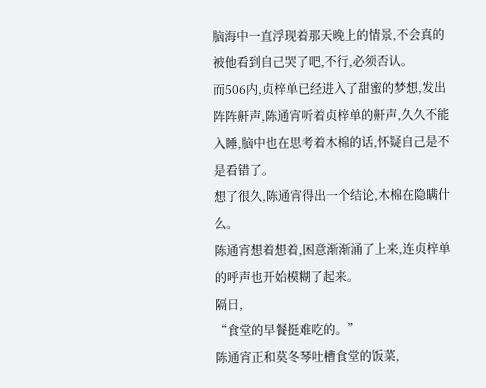脑海中一直浮现着那天晚上的情景,不会真的被他看到自己哭了吧,不行,必须否认。
而506内,贞梓单已经进入了甜蜜的梦想,发出阵阵鼾声,陈通宵听着贞梓单的鼾声,久久不能入睡,脑中也在思考着木棉的话,怀疑自己是不是看错了。
想了很久,陈通宵得出一个结论,木棉在隐瞒什么。
陈通宵想着想着,困意渐渐涌了上来,连贞梓单的呼声也开始模糊了起来。
隔日,
“食堂的早餐挺难吃的。”
陈通宵正和莫冬琴吐槽食堂的饭菜,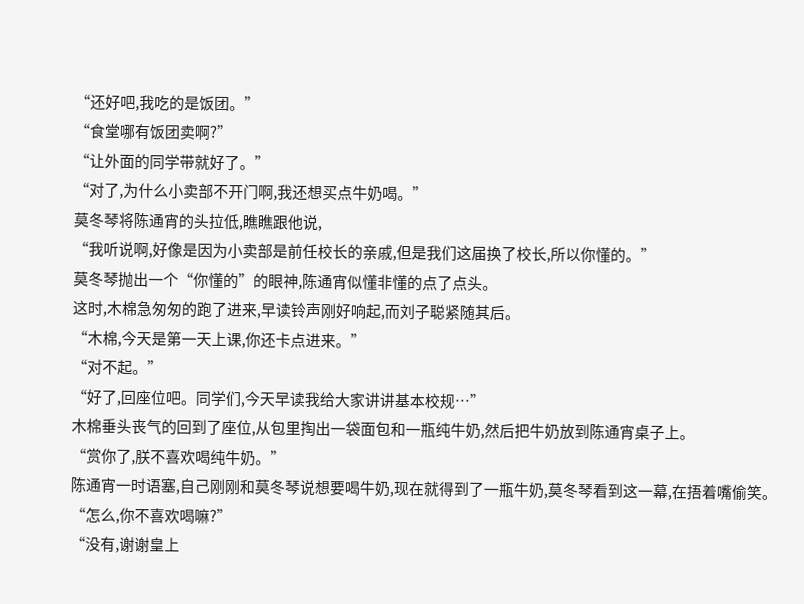“还好吧,我吃的是饭团。”
“食堂哪有饭团卖啊?”
“让外面的同学带就好了。”
“对了,为什么小卖部不开门啊,我还想买点牛奶喝。”
莫冬琴将陈通宵的头拉低,瞧瞧跟他说,
“我听说啊,好像是因为小卖部是前任校长的亲戚,但是我们这届换了校长,所以你懂的。”
莫冬琴抛出一个“你懂的”的眼神,陈通宵似懂非懂的点了点头。
这时,木棉急匆匆的跑了进来,早读铃声刚好响起,而刘子聪紧随其后。
“木棉,今天是第一天上课,你还卡点进来。”
“对不起。”
“好了,回座位吧。同学们,今天早读我给大家讲讲基本校规…”
木棉垂头丧气的回到了座位,从包里掏出一袋面包和一瓶纯牛奶,然后把牛奶放到陈通宵桌子上。
“赏你了,朕不喜欢喝纯牛奶。”
陈通宵一时语塞,自己刚刚和莫冬琴说想要喝牛奶,现在就得到了一瓶牛奶,莫冬琴看到这一幕,在捂着嘴偷笑。
“怎么,你不喜欢喝嘛?”
“没有,谢谢皇上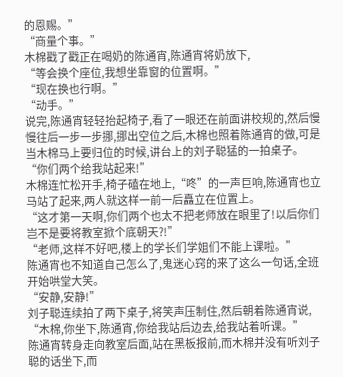的恩赐。”
“商量个事。”
木棉戳了戳正在喝奶的陈通宵,陈通宵将奶放下,
“等会换个座位,我想坐靠窗的位置啊。”
“现在换也行啊。”
“动手。”
说完,陈通宵轻轻抬起椅子,看了一眼还在前面讲校规的,然后慢慢往后一步一步挪,挪出空位之后,木棉也照着陈通宵的做,可是当木棉马上要归位的时候,讲台上的刘子聪猛的一拍桌子。
“你们两个给我站起来!”
木棉连忙松开手,椅子磕在地上,“咚”的一声巨响,陈通宵也立马站了起来,两人就这样一前一后矗立在位置上。
“这才第一天啊,你们两个也太不把老师放在眼里了!以后你们岂不是要将教室掀个底朝天?!”
“老师,这样不好吧,楼上的学长们学姐们不能上课啦。”
陈通宵也不知道自己怎么了,鬼迷心窍的来了这么一句话,全班开始哄堂大笑。
“安静,安静!”
刘子聪连续拍了两下桌子,将笑声压制住,然后朝着陈通宵说,
“木棉,你坐下,陈通宵,你给我站后边去,给我站着听课。”
陈通宵转身走向教室后面,站在黑板报前,而木棉并没有听刘子聪的话坐下,而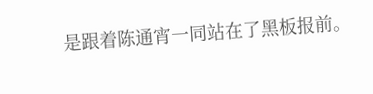是跟着陈通宵一同站在了黑板报前。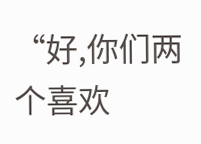“好,你们两个喜欢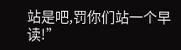站是吧,罚你们站一个早读!”